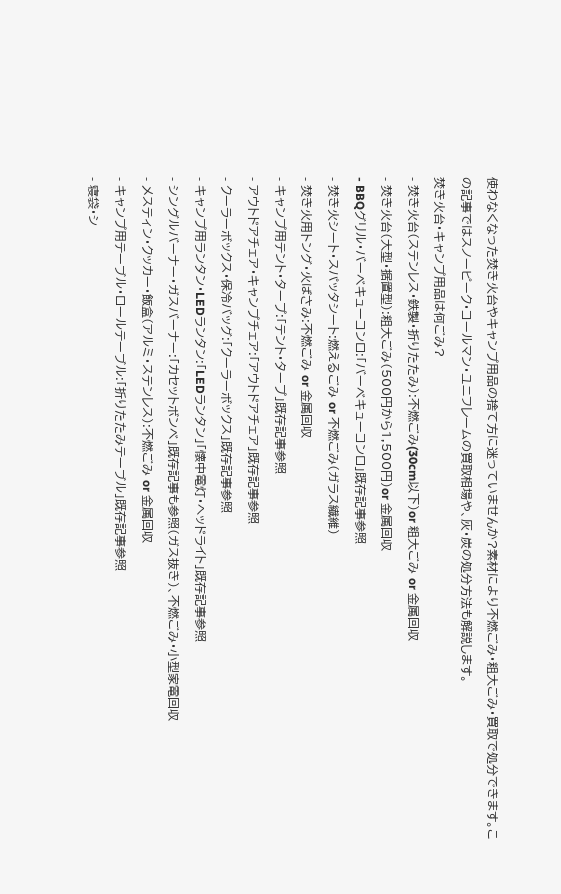使わなくなった焚き火台やキャンプ用品の捨て方に迷っていませんか?素材により不燃ごみ・粗大ごみ・買取で処分できます。この記事ではスノーピーク・コールマン・ユニフレームの買取相場や、灰・炭の処分方法も解説します。
焚き火台・キャンプ用品は何ごみ?
- 焚き火台(ステンレス・鉄製・折りたたみ):不燃ごみ(30cm以下)or 粗大ごみ or 金属回収
- 焚き火台(大型・据置型):粗大ごみ(500円から1,500円)or 金属回収
- BBQグリル・バーベキューコンロ:「バーベキューコンロ」既存記事参照
- 焚き火シート・スパッタシート:燃えるごみ or 不燃ごみ(ガラス繊維)
- 焚き火用トング・火ばさみ:不燃ごみ or 金属回収
- キャンプ用テント・タープ:「テント・タープ」既存記事参照
- アウトドアチェア・キャンプチェア:「アウトドアチェア」既存記事参照
- クーラーボックス・保冷バッグ:「クーラーボックス」既存記事参照
- キャンプ用ランタン・LEDランタン:「LEDランタン」「懐中電灯・ヘッドライト」既存記事参照
- シングルバーナー・ガスバーナー:「カセットボンベ」既存記事も参照(ガス抜き)、不燃ごみ・小型家電回収
- メスティン・クッカー・飯盒(アルミ・ステンレス):不燃ごみ or 金属回収
- キャンプ用テーブル・ロールテーブル:「折りたたみテーブル」既存記事参照
- 寝袋・シ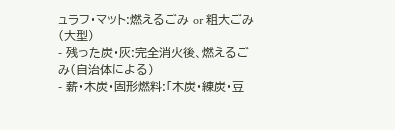ュラフ・マット:燃えるごみ or 粗大ごみ(大型)
- 残った炭・灰:完全消火後、燃えるごみ(自治体による)
- 薪・木炭・固形燃料:「木炭・練炭・豆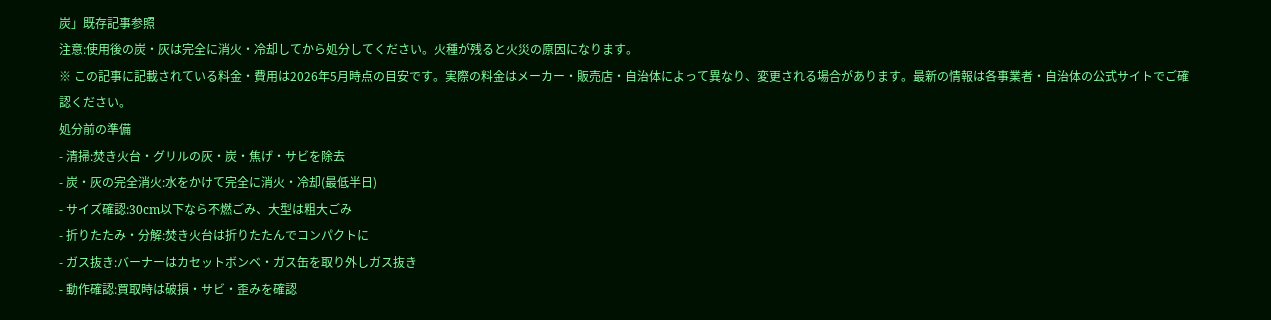炭」既存記事参照
注意:使用後の炭・灰は完全に消火・冷却してから処分してください。火種が残ると火災の原因になります。
※ この記事に記載されている料金・費用は2026年5月時点の目安です。実際の料金はメーカー・販売店・自治体によって異なり、変更される場合があります。最新の情報は各事業者・自治体の公式サイトでご確認ください。
処分前の準備
- 清掃:焚き火台・グリルの灰・炭・焦げ・サビを除去
- 炭・灰の完全消火:水をかけて完全に消火・冷却(最低半日)
- サイズ確認:30cm以下なら不燃ごみ、大型は粗大ごみ
- 折りたたみ・分解:焚き火台は折りたたんでコンパクトに
- ガス抜き:バーナーはカセットボンベ・ガス缶を取り外しガス抜き
- 動作確認:買取時は破損・サビ・歪みを確認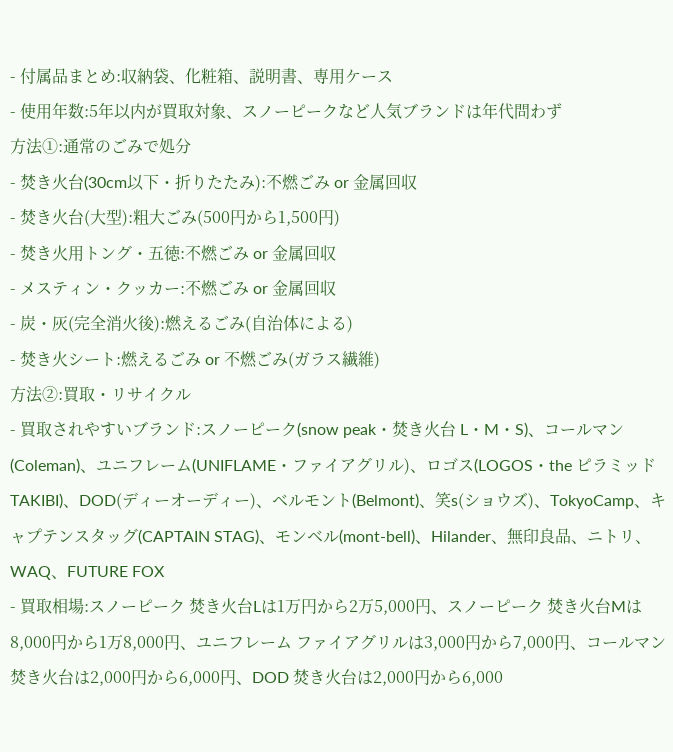- 付属品まとめ:収納袋、化粧箱、説明書、専用ケース
- 使用年数:5年以内が買取対象、スノーピークなど人気ブランドは年代問わず
方法①:通常のごみで処分
- 焚き火台(30cm以下・折りたたみ):不燃ごみ or 金属回収
- 焚き火台(大型):粗大ごみ(500円から1,500円)
- 焚き火用トング・五徳:不燃ごみ or 金属回収
- メスティン・クッカー:不燃ごみ or 金属回収
- 炭・灰(完全消火後):燃えるごみ(自治体による)
- 焚き火シート:燃えるごみ or 不燃ごみ(ガラス繊維)
方法②:買取・リサイクル
- 買取されやすいブランド:スノーピーク(snow peak・焚き火台 L・M・S)、コールマン(Coleman)、ユニフレーム(UNIFLAME・ファイアグリル)、ロゴス(LOGOS・the ピラミッドTAKIBI)、DOD(ディーオーディー)、ベルモント(Belmont)、笑s(ショウズ)、TokyoCamp、キャプテンスタッグ(CAPTAIN STAG)、モンベル(mont-bell)、Hilander、無印良品、ニトリ、WAQ、FUTURE FOX
- 買取相場:スノーピーク 焚き火台Lは1万円から2万5,000円、スノーピーク 焚き火台Mは8,000円から1万8,000円、ユニフレーム ファイアグリルは3,000円から7,000円、コールマン 焚き火台は2,000円から6,000円、DOD 焚き火台は2,000円から6,000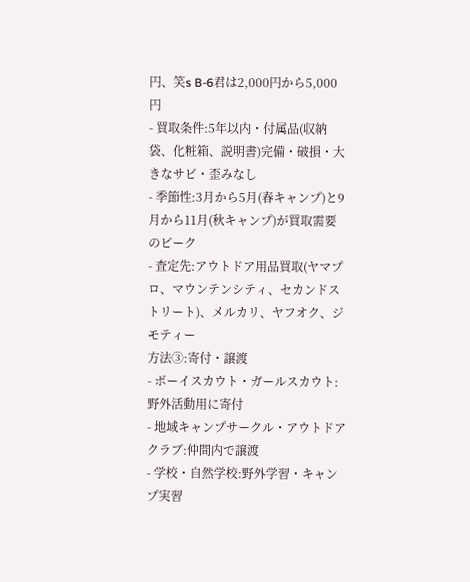円、笑s B-6君は2,000円から5,000円
- 買取条件:5年以内・付属品(収納袋、化粧箱、説明書)完備・破損・大きなサビ・歪みなし
- 季節性:3月から5月(春キャンプ)と9月から11月(秋キャンプ)が買取需要のピーク
- 査定先:アウトドア用品買取(ヤマプロ、マウンテンシティ、セカンドストリート)、メルカリ、ヤフオク、ジモティー
方法③:寄付・譲渡
- ボーイスカウト・ガールスカウト:野外活動用に寄付
- 地域キャンプサークル・アウトドアクラブ:仲間内で譲渡
- 学校・自然学校:野外学習・キャンプ実習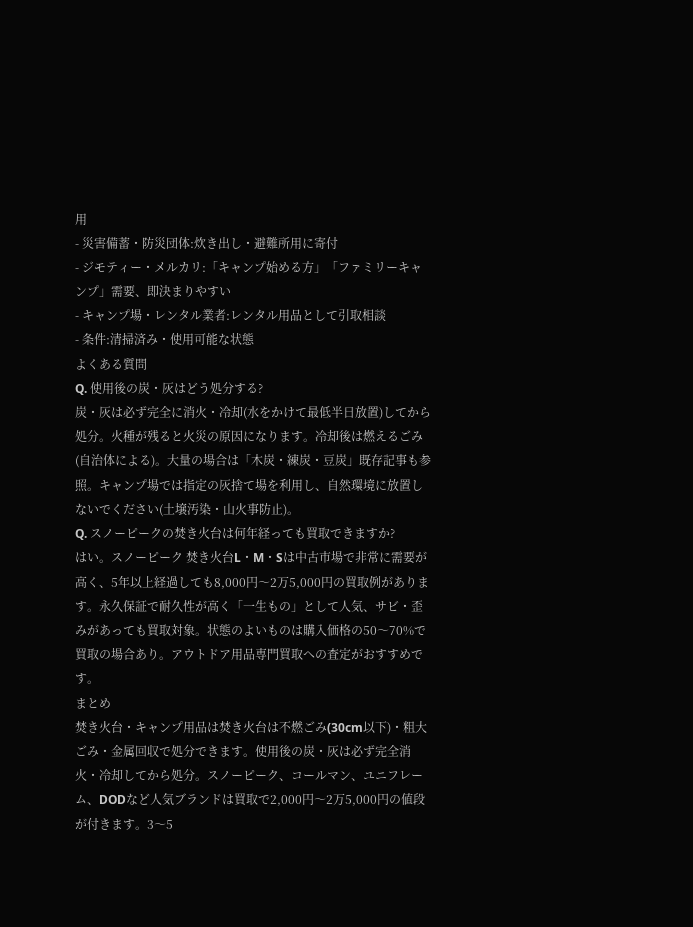用
- 災害備蓄・防災団体:炊き出し・避難所用に寄付
- ジモティー・メルカリ:「キャンプ始める方」「ファミリーキャンプ」需要、即決まりやすい
- キャンプ場・レンタル業者:レンタル用品として引取相談
- 条件:清掃済み・使用可能な状態
よくある質問
Q. 使用後の炭・灰はどう処分する?
炭・灰は必ず完全に消火・冷却(水をかけて最低半日放置)してから処分。火種が残ると火災の原因になります。冷却後は燃えるごみ(自治体による)。大量の場合は「木炭・練炭・豆炭」既存記事も参照。キャンプ場では指定の灰捨て場を利用し、自然環境に放置しないでください(土壌汚染・山火事防止)。
Q. スノーピークの焚き火台は何年経っても買取できますか?
はい。スノーピーク 焚き火台L・M・Sは中古市場で非常に需要が高く、5年以上経過しても8,000円〜2万5,000円の買取例があります。永久保証で耐久性が高く「一生もの」として人気、サビ・歪みがあっても買取対象。状態のよいものは購入価格の50〜70%で買取の場合あり。アウトドア用品専門買取への査定がおすすめです。
まとめ
焚き火台・キャンプ用品は焚き火台は不燃ごみ(30cm以下)・粗大ごみ・金属回収で処分できます。使用後の炭・灰は必ず完全消火・冷却してから処分。スノーピーク、コールマン、ユニフレーム、DODなど人気ブランドは買取で2,000円〜2万5,000円の値段が付きます。3〜5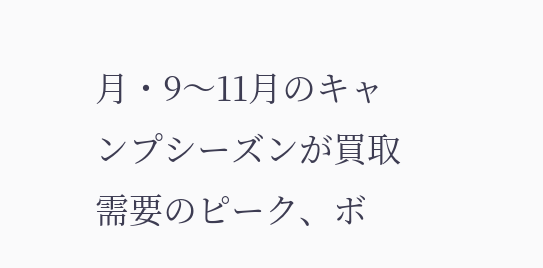月・9〜11月のキャンプシーズンが買取需要のピーク、ボ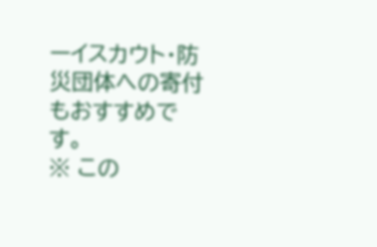ーイスカウト・防災団体への寄付もおすすめです。
※ この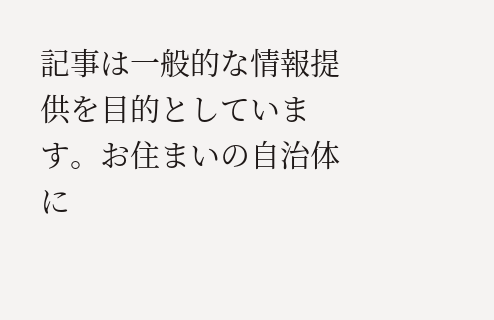記事は一般的な情報提供を目的としています。お住まいの自治体に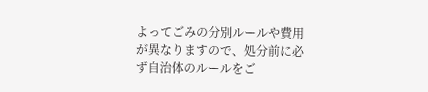よってごみの分別ルールや費用が異なりますので、処分前に必ず自治体のルールをご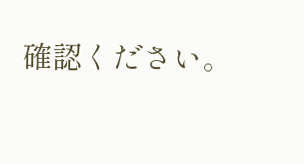確認ください。